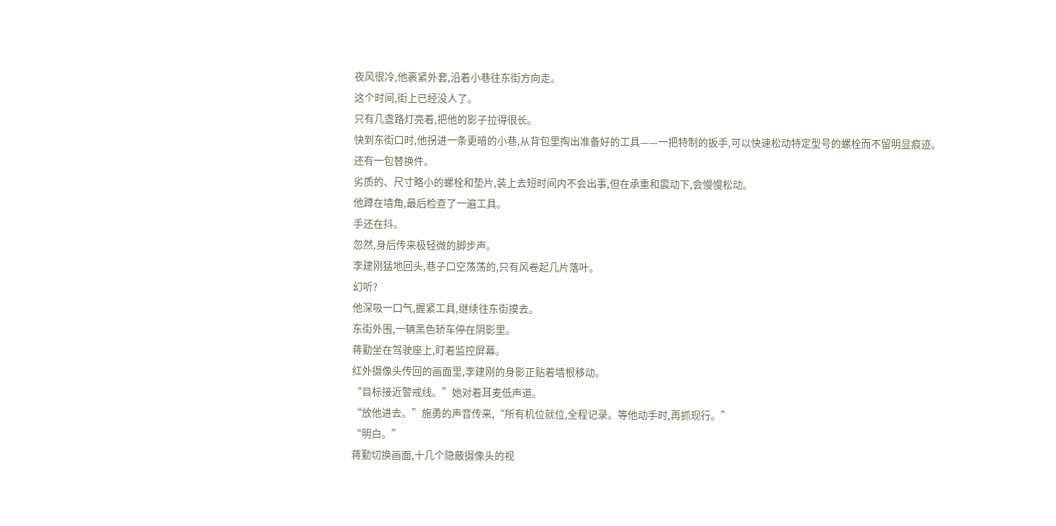夜风很冷,他裹紧外套,沿着小巷往东街方向走。
这个时间,街上已经没人了。
只有几盏路灯亮着,把他的影子拉得很长。
快到东街口时,他拐进一条更暗的小巷,从背包里掏出准备好的工具——一把特制的扳手,可以快速松动特定型号的螺栓而不留明显痕迹。
还有一包替换件。
劣质的、尺寸略小的螺栓和垫片,装上去短时间内不会出事,但在承重和震动下,会慢慢松动。
他蹲在墙角,最后检查了一遍工具。
手还在抖。
忽然,身后传来极轻微的脚步声。
李建刚猛地回头,巷子口空荡荡的,只有风卷起几片落叶。
幻听?
他深吸一口气,握紧工具,继续往东街摸去。
东街外围,一辆黑色轿车停在阴影里。
蒋勤坐在驾驶座上,盯着监控屏幕。
红外摄像头传回的画面里,李建刚的身影正贴着墙根移动。
“目标接近警戒线。”她对着耳麦低声道。
“放他进去。”施勇的声音传来,“所有机位就位,全程记录。等他动手时,再抓现行。”
“明白。”
蒋勤切换画面,十几个隐蔽摄像头的视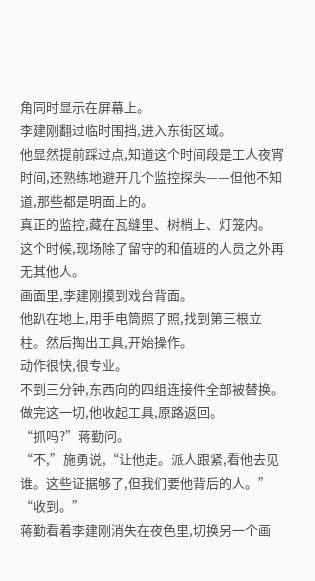角同时显示在屏幕上。
李建刚翻过临时围挡,进入东街区域。
他显然提前踩过点,知道这个时间段是工人夜宵时间,还熟练地避开几个监控探头——但他不知道,那些都是明面上的。
真正的监控,藏在瓦缝里、树梢上、灯笼内。
这个时候,现场除了留守的和值班的人员之外再无其他人。
画面里,李建刚摸到戏台背面。
他趴在地上,用手电筒照了照,找到第三根立柱。然后掏出工具,开始操作。
动作很快,很专业。
不到三分钟,东西向的四组连接件全部被替换。
做完这一切,他收起工具,原路返回。
“抓吗?”蒋勤问。
“不,”施勇说,“让他走。派人跟紧,看他去见谁。这些证据够了,但我们要他背后的人。”
“收到。”
蒋勤看着李建刚消失在夜色里,切换另一个画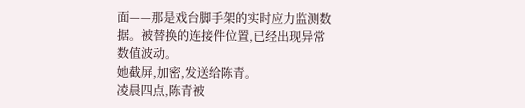面——那是戏台脚手架的实时应力监测数据。被替换的连接件位置,已经出现异常数值波动。
她截屏,加密,发送给陈青。
凌晨四点,陈青被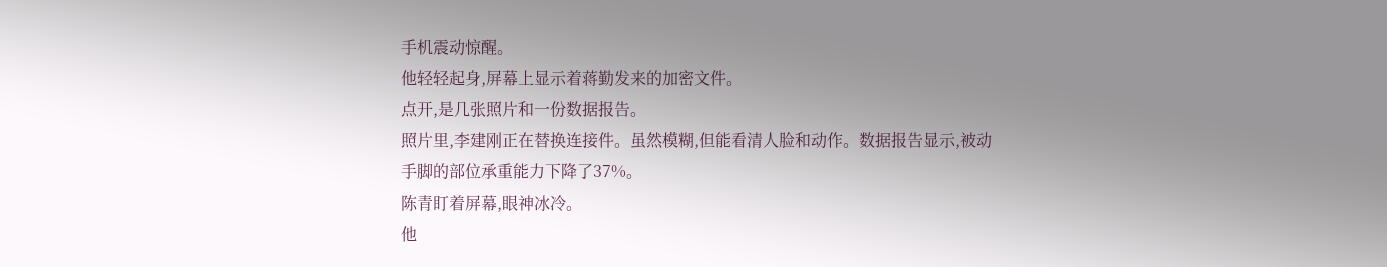手机震动惊醒。
他轻轻起身,屏幕上显示着蒋勤发来的加密文件。
点开,是几张照片和一份数据报告。
照片里,李建刚正在替换连接件。虽然模糊,但能看清人脸和动作。数据报告显示,被动手脚的部位承重能力下降了37%。
陈青盯着屏幕,眼神冰冷。
他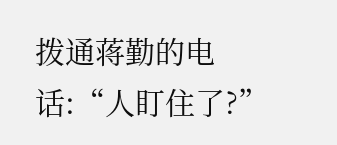拨通蒋勤的电话:“人盯住了?”